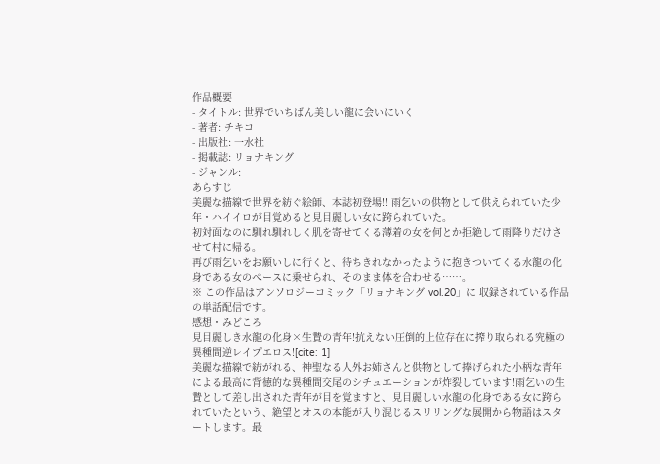作品概要
- タイトル: 世界でいちばん美しい龍に会いにいく
- 著者: チキコ
- 出版社: 一水社
- 掲載誌: リョナキング
- ジャンル:
あらすじ
美麗な描線で世界を紡ぐ絵師、本誌初登場!! 雨乞いの供物として供えられていた少年・ハイイロが目覚めると見目麗しい女に跨られていた。
初対面なのに馴れ馴れしく肌を寄せてくる薄着の女を何とか拒絶して雨降りだけさせて村に帰る。
再び雨乞いをお願いしに行くと、待ちきれなかったように抱きついてくる水龍の化身である女のペースに乗せられ、そのまま体を合わせる……。
※ この作品はアンソロジーコミック「リョナキング vol.20」に 収録されている作品の単話配信です。
感想・みどころ
見目麗しき水龍の化身×生贄の青年!抗えない圧倒的上位存在に搾り取られる究極の異種間逆レイプエロス![cite: 1]
美麗な描線で紡がれる、神聖なる人外お姉さんと供物として捧げられた小柄な青年による最高に背徳的な異種間交尾のシチュエーションが炸裂しています!雨乞いの生贄として差し出された青年が目を覚ますと、見目麗しい水龍の化身である女に跨られていたという、絶望とオスの本能が入り混じるスリリングな展開から物語はスタートします。最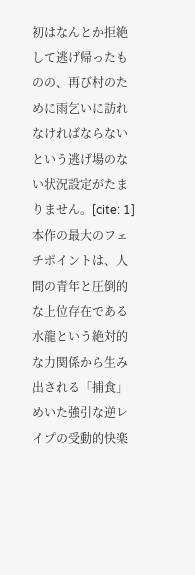初はなんとか拒絶して逃げ帰ったものの、再び村のために雨乞いに訪れなければならないという逃げ場のない状況設定がたまりません。[cite: 1]
本作の最大のフェチポイントは、人間の青年と圧倒的な上位存在である水龍という絶対的な力関係から生み出される「捕食」めいた強引な逆レイプの受動的快楽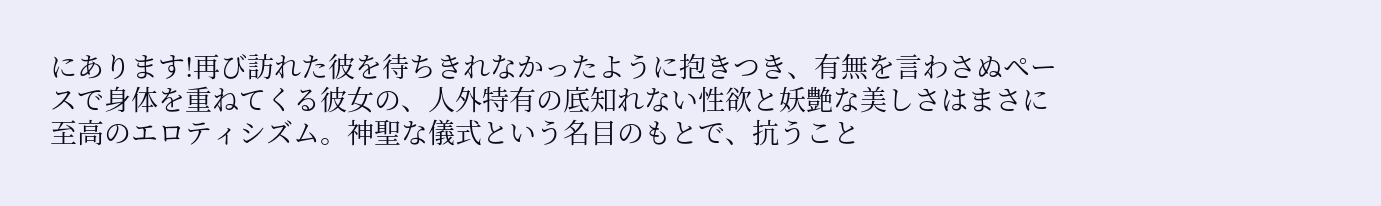にあります!再び訪れた彼を待ちきれなかったように抱きつき、有無を言わさぬペースで身体を重ねてくる彼女の、人外特有の底知れない性欲と妖艶な美しさはまさに至高のエロティシズム。神聖な儀式という名目のもとで、抗うこと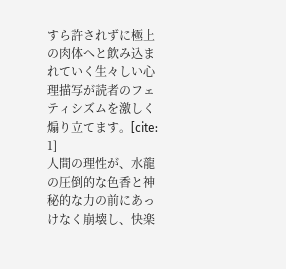すら許されずに極上の肉体へと飲み込まれていく生々しい心理描写が読者のフェティシズムを激しく煽り立てます。[cite: 1]
人間の理性が、水龍の圧倒的な色香と神秘的な力の前にあっけなく崩壊し、快楽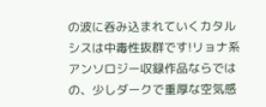の波に呑み込まれていくカタルシスは中毒性抜群です!リョナ系アンソロジー収録作品ならではの、少しダークで重厚な空気感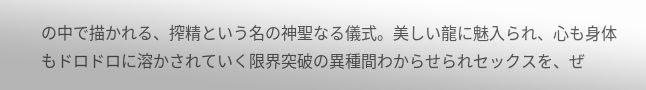の中で描かれる、搾精という名の神聖なる儀式。美しい龍に魅入られ、心も身体もドロドロに溶かされていく限界突破の異種間わからせられセックスを、ぜ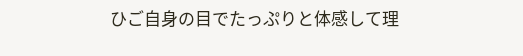ひご自身の目でたっぷりと体感して理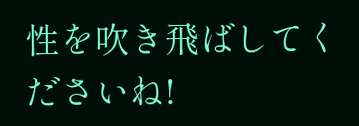性を吹き飛ばしてくださいね!